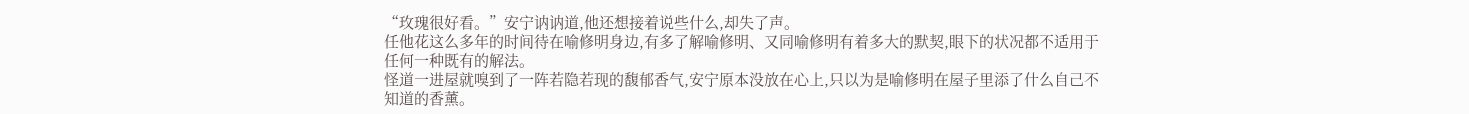“玫瑰很好看。”安宁讷讷道,他还想接着说些什么,却失了声。
任他花这么多年的时间待在喻修明身边,有多了解喻修明、又同喻修明有着多大的默契,眼下的状况都不适用于任何一种既有的解法。
怪道一进屋就嗅到了一阵若隐若现的馥郁香气,安宁原本没放在心上,只以为是喻修明在屋子里添了什么自己不知道的香薰。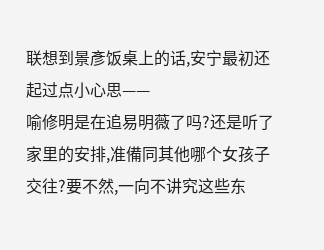联想到景彥饭桌上的话,安宁最初还起过点小心思——
喻修明是在追易明薇了吗?还是听了家里的安排,准備同其他哪个女孩子交往?要不然,一向不讲究这些东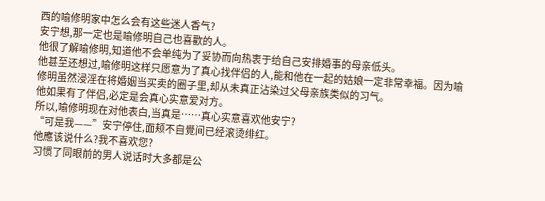西的喻修明家中怎么会有这些迷人香气?
安宁想,那一定也是喻修明自己也喜歡的人。
他很了解喻修明,知道他不会单纯为了妥协而向热衷于给自己安排婚事的母亲低头。
他甚至还想过,喻修明这样只愿意为了真心找伴侣的人,能和他在一起的姑娘一定非常幸福。因为喻修明虽然浸淫在将婚姻当买卖的圈子里,却从未真正沾染过父母亲族类似的习气。
他如果有了伴侣,必定是会真心实意爱对方。
所以,喻修明现在对他表白,当真是……真心实意喜欢他安宁?
“可是我——”安宁停住,面颊不自覺间已经滚烫绯红。
他應该说什么?我不喜欢您?
习惯了同眼前的男人说话时大多都是公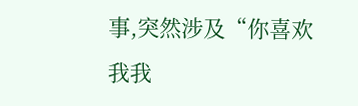事,突然涉及“你喜欢我我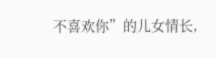不喜欢你”的儿女情长,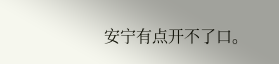安宁有点开不了口。